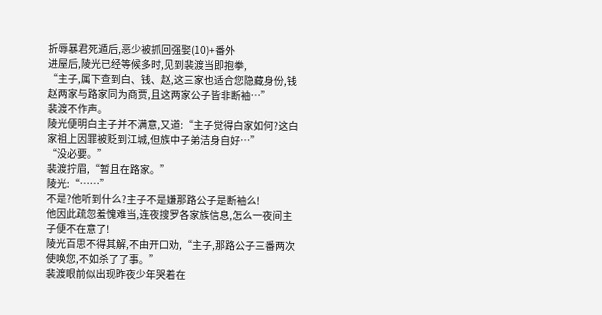折辱暴君死遁后,恶少被抓回强娶(10)+番外
进屋后,陵光已经等候多时,见到裴渡当即抱拳,
“主子,属下查到白、钱、赵,这三家也适合您隐藏身份,钱赵两家与路家同为商贾,且这两家公子皆非断袖…”
裴渡不作声。
陵光便明白主子并不满意,又道:“主子觉得白家如何?这白家祖上因罪被贬到江城,但族中子弟洁身自好…”
“没必要。”
裴渡拧眉,“暂且在路家。”
陵光:“……”
不是?他听到什么?主子不是嫌那路公子是断袖么!
他因此疏忽羞愧难当,连夜搜罗各家族信息,怎么一夜间主子便不在意了!
陵光百思不得其解,不由开口劝,“主子,那路公子三番两次使唤您,不如杀了了事。”
裴渡眼前似出现昨夜少年哭着在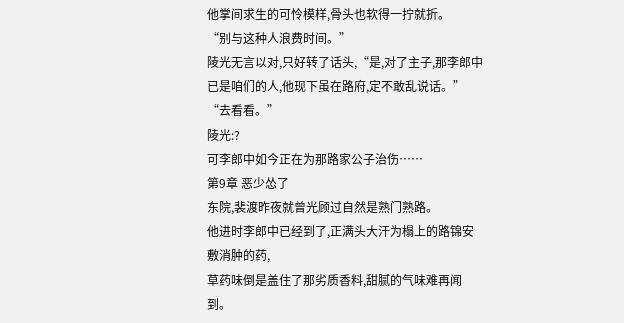他掌间求生的可怜模样,骨头也软得一拧就折。
“别与这种人浪费时间。”
陵光无言以对,只好转了话头,“是,对了主子,那李郎中已是咱们的人,他现下虽在路府,定不敢乱说话。”
“去看看。”
陵光:?
可李郎中如今正在为那路家公子治伤……
第9章 恶少怂了
东院,裴渡昨夜就曾光顾过自然是熟门熟路。
他进时李郎中已经到了,正满头大汗为榻上的路锦安敷消肿的药,
草药味倒是盖住了那劣质香料,甜腻的气味难再闻到。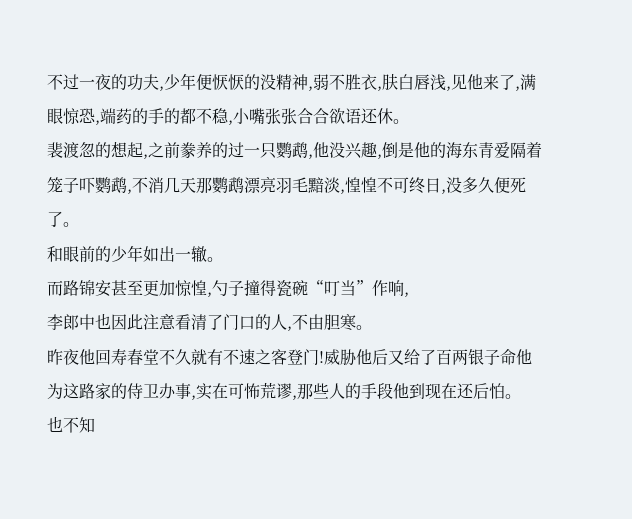不过一夜的功夫,少年便恹恹的没精神,弱不胜衣,肤白唇浅,见他来了,满眼惊恐,端药的手的都不稳,小嘴张张合合欲语还休。
裴渡忽的想起,之前豢养的过一只鹦鹉,他没兴趣,倒是他的海东青爱隔着笼子吓鹦鹉,不消几天那鹦鹉漂亮羽毛黯淡,惶惶不可终日,没多久便死了。
和眼前的少年如出一辙。
而路锦安甚至更加惊惶,勺子撞得瓷碗“叮当”作响,
李郎中也因此注意看清了门口的人,不由胆寒。
昨夜他回寿春堂不久就有不速之客登门!威胁他后又给了百两银子命他为这路家的侍卫办事,实在可怖荒谬,那些人的手段他到现在还后怕。
也不知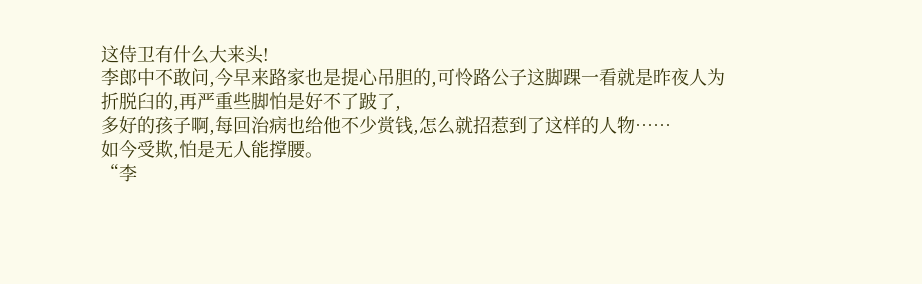这侍卫有什么大来头!
李郎中不敢问,今早来路家也是提心吊胆的,可怜路公子这脚踝一看就是昨夜人为折脱臼的,再严重些脚怕是好不了跛了,
多好的孩子啊,每回治病也给他不少赏钱,怎么就招惹到了这样的人物……
如今受欺,怕是无人能撑腰。
“李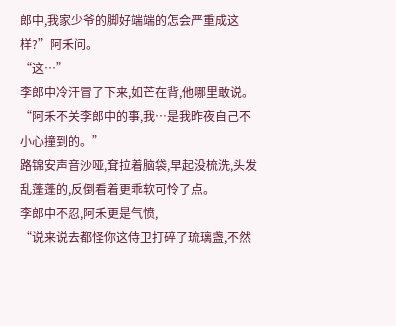郎中,我家少爷的脚好端端的怎会严重成这样?”阿禾问。
“这…”
李郎中冷汗冒了下来,如芒在背,他哪里敢说。
“阿禾不关李郎中的事,我…是我昨夜自己不小心撞到的。”
路锦安声音沙哑,耷拉着脑袋,早起没梳洗,头发乱蓬蓬的,反倒看着更乖软可怜了点。
李郎中不忍,阿禾更是气愤,
“说来说去都怪你这侍卫打碎了琉璃盏,不然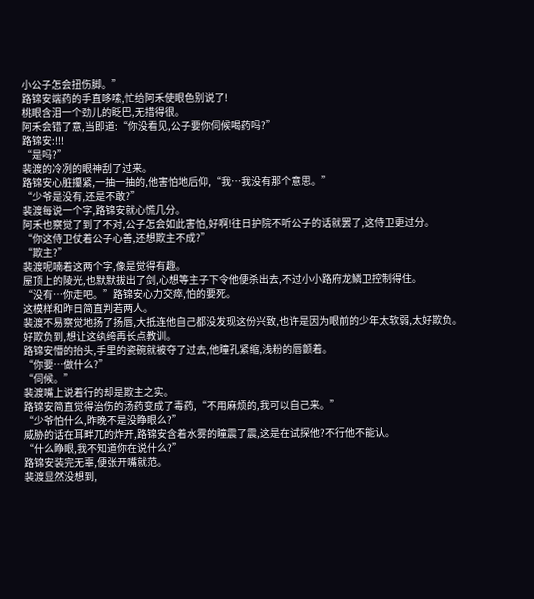小公子怎会扭伤脚。”
路锦安端药的手直哆嗦,忙给阿禾使眼色别说了!
桃眼含泪一个劲儿的眨巴,无措得很。
阿禾会错了意,当即道:“你没看见,公子要你伺候喝药吗?”
路锦安:!!!
“是吗?”
裴渡的冷冽的眼神刮了过来。
路锦安心脏攥紧,一抽一抽的,他害怕地后仰,“我…我没有那个意思。”
“少爷是没有,还是不敢?”
裴渡每说一个字,路锦安就心慌几分。
阿禾也察觉了到了不对,公子怎会如此害怕,好啊!往日护院不听公子的话就罢了,这侍卫更过分。
“你这侍卫仗着公子心善,还想欺主不成?”
“欺主?”
裴渡呢喃着这两个字,像是觉得有趣。
屋顶上的陵光,也默默拔出了剑,心想等主子下令他便杀出去,不过小小路府龙鳞卫控制得住。
“没有…你走吧。”路锦安心力交瘁,怕的要死。
这模样和昨日简直判若两人。
裴渡不易察觉地扬了扬唇,大抵连他自己都没发现这份兴致,也许是因为眼前的少年太软弱,太好欺负。
好欺负到,想让这纨绔再长点教训。
路锦安懵的抬头,手里的瓷碗就被夺了过去,他瞳孔紧缩,浅粉的唇颤着。
“你要…做什么?”
“伺候。”
裴渡嘴上说着行的却是欺主之实。
路锦安简直觉得治伤的汤药变成了毒药,“不用麻烦的,我可以自己来。”
“少爷怕什么,昨晚不是没睁眼么?”
威胁的话在耳畔兀的炸开,路锦安含着水雾的瞳震了震,这是在试探他?不行他不能认。
“什么睁眼,我不知道你在说什么?”
路锦安装完无辜,便张开嘴就范。
裴渡显然没想到,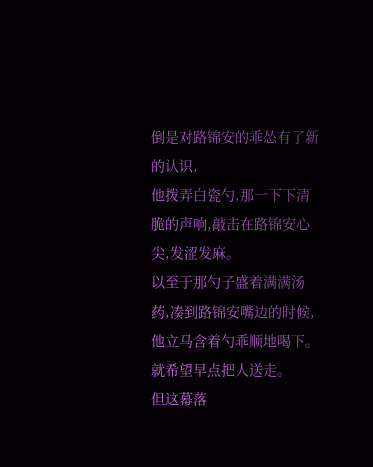倒是对路锦安的乖怂有了新的认识,
他拨弄白瓷勺,那一下下清脆的声响,敲击在路锦安心尖,发涩发麻。
以至于那勺子盛着满满汤药,凑到路锦安嘴边的时候,他立马含着勺乖顺地喝下。
就希望早点把人送走。
但这幕落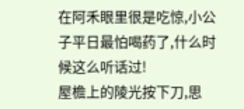在阿禾眼里很是吃惊,小公子平日最怕喝药了,什么时候这么听话过!
屋檐上的陵光按下刀,思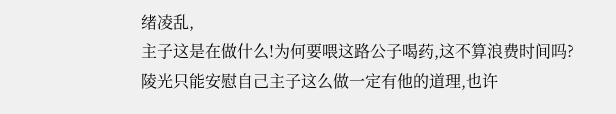绪凌乱,
主子这是在做什么!为何要喂这路公子喝药,这不算浪费时间吗?
陵光只能安慰自己主子这么做一定有他的道理,也许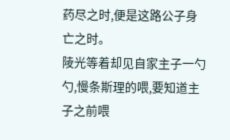药尽之时,便是这路公子身亡之时。
陵光等着却见自家主子一勺勺,慢条斯理的喂,要知道主子之前喂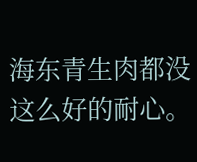海东青生肉都没这么好的耐心。